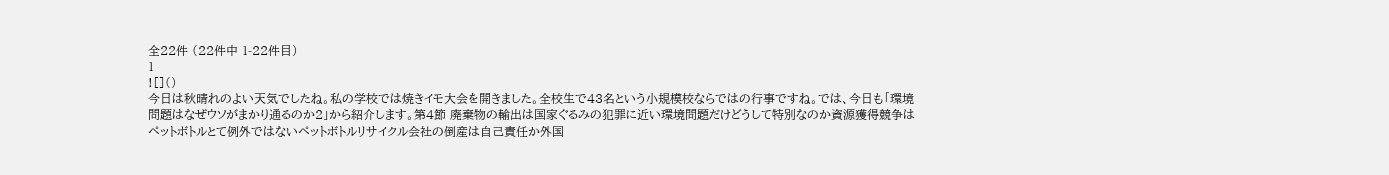全22件 (22件中 1-22件目)
1
![]()
今日は秋晴れのよい天気でしたね。私の学校では焼きイモ大会を開きました。全校生で43名という小規模校ならではの行事ですね。では、今日も「環境問題はなぜウソがまかり通るのか2」から紹介します。第4節 廃棄物の輸出は国家ぐるみの犯罪に近い環境問題だけどうして特別なのか資源獲得競争はペットボトルとて例外ではないペットボトルリサイクル会社の倒産は自己責任か外国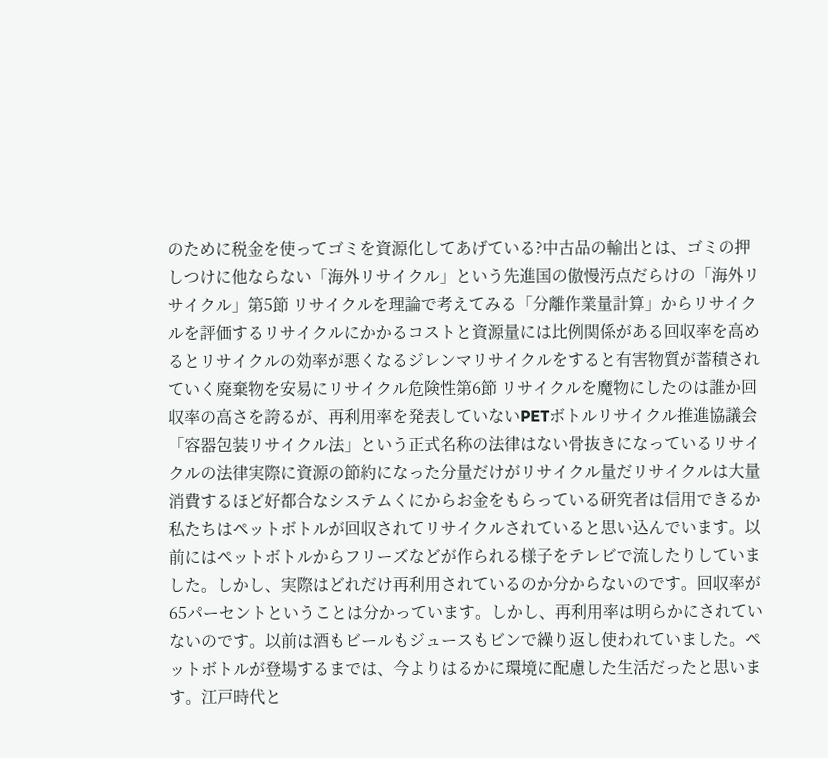のために税金を使ってゴミを資源化してあげている?中古品の輸出とは、ゴミの押しつけに他ならない「海外リサイクル」という先進国の傲慢汚点だらけの「海外リサイクル」第5節 リサイクルを理論で考えてみる「分離作業量計算」からリサイクルを評価するリサイクルにかかるコストと資源量には比例関係がある回収率を高めるとリサイクルの効率が悪くなるジレンマリサイクルをすると有害物質が蓄積されていく廃棄物を安易にリサイクル危険性第6節 リサイクルを魔物にしたのは誰か回収率の高さを誇るが、再利用率を発表していないPETボトルリサイクル推進協議会「容器包装リサイクル法」という正式名称の法律はない骨抜きになっているリサイクルの法律実際に資源の節約になった分量だけがリサイクル量だリサイクルは大量消費するほど好都合なシステムくにからお金をもらっている研究者は信用できるか私たちはペットボトルが回収されてリサイクルされていると思い込んでいます。以前にはペットボトルからフリーズなどが作られる様子をテレビで流したりしていました。しかし、実際はどれだけ再利用されているのか分からないのです。回収率が65パーセントということは分かっています。しかし、再利用率は明らかにされていないのです。以前は酒もビールもジュースもビンで繰り返し使われていました。ペットボトルが登場するまでは、今よりはるかに環境に配慮した生活だったと思います。江戸時代と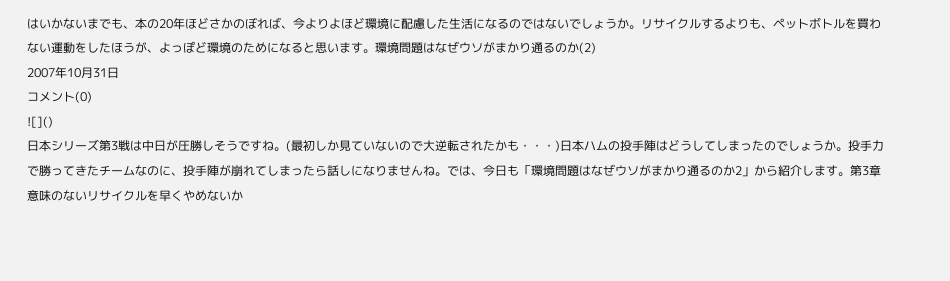はいかないまでも、本の20年ほどさかのぼれば、今よりよほど環境に配慮した生活になるのではないでしょうか。リサイクルするよりも、ペットボトルを買わない運動をしたほうが、よっぽど環境のためになると思います。環境問題はなぜウソがまかり通るのか(2)
2007年10月31日
コメント(0)
![]()
日本シリーズ第3戦は中日が圧勝しそうですね。(最初しか見ていないので大逆転されたかも・・・)日本ハムの投手陣はどうしてしまったのでしょうか。投手力で勝ってきたチームなのに、投手陣が崩れてしまったら話しになりませんね。では、今日も「環境問題はなぜウソがまかり通るのか2」から紹介します。第3章 意味のないリサイクルを早くやめないか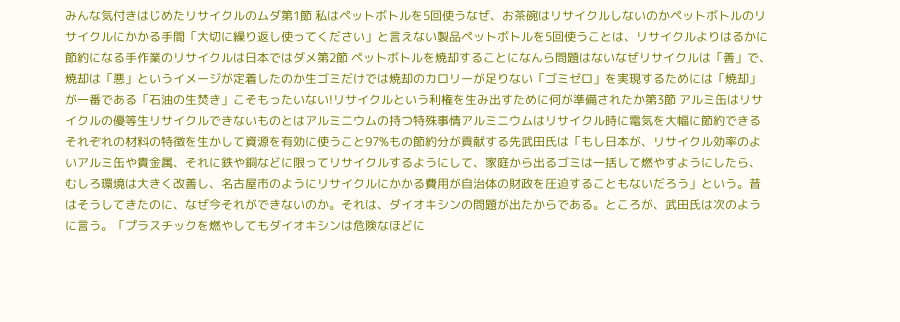みんな気付きはじめたリサイクルのムダ第1節 私はペットボトルを5回使うなぜ、お茶碗はリサイクルしないのかペットボトルのリサイクルにかかる手間「大切に繰り返し使ってください」と言えない製品ペットボトルを5回使うことは、リサイクルよりはるかに節約になる手作業のリサイクルは日本ではダメ第2節 ペットボトルを焼却することになんら問題はないなぜリサイクルは「善」で、焼却は「悪」というイメージが定着したのか生ゴミだけでは焼却のカロリーが足りない「ゴミゼロ」を実現するためには「焼却」が一番である「石油の生焚き」こそもったいない!リサイクルという利権を生み出すために何が準備されたか第3節 アルミ缶はリサイクルの優等生リサイクルできないものとはアルミニウムの持つ特殊事情アルミニウムはリサイクル時に電気を大幅に節約できるそれぞれの材料の特徴を生かして資源を有効に使うこと97%もの節約分が貢献する先武田氏は「もし日本が、リサイクル効率のよいアルミ缶や貴金属、それに鉄や銅などに限ってリサイクルするようにして、家庭から出るゴミは一括して燃やすようにしたら、むしろ環境は大きく改善し、名古屋市のようにリサイクルにかかる費用が自治体の財政を圧迫することもないだろう」という。昔はそうしてきたのに、なぜ今それができないのか。それは、ダイオキシンの問題が出たからである。ところが、武田氏は次のように言う。「プラスチックを燃やしてもダイオキシンは危険なほどに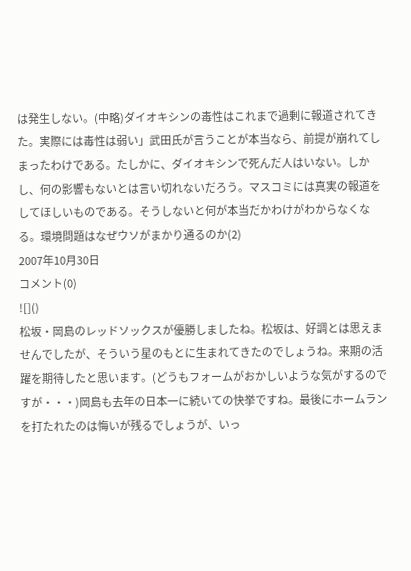は発生しない。(中略)ダイオキシンの毒性はこれまで過剰に報道されてきた。実際には毒性は弱い」武田氏が言うことが本当なら、前提が崩れてしまったわけである。たしかに、ダイオキシンで死んだ人はいない。しかし、何の影響もないとは言い切れないだろう。マスコミには真実の報道をしてほしいものである。そうしないと何が本当だかわけがわからなくなる。環境問題はなぜウソがまかり通るのか(2)
2007年10月30日
コメント(0)
![]()
松坂・岡島のレッドソックスが優勝しましたね。松坂は、好調とは思えませんでしたが、そういう星のもとに生まれてきたのでしょうね。来期の活躍を期待したと思います。(どうもフォームがおかしいような気がするのですが・・・)岡島も去年の日本一に続いての快挙ですね。最後にホームランを打たれたのは悔いが残るでしょうが、いっ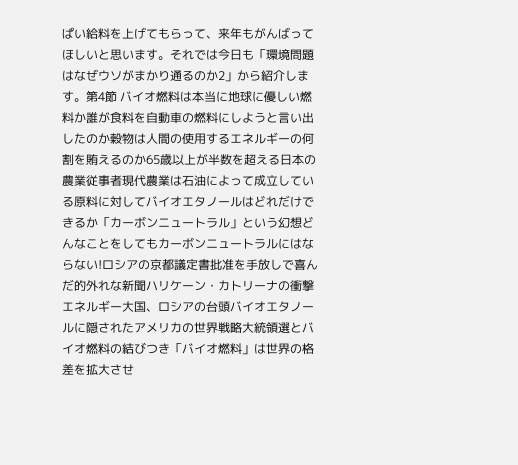ぱい給料を上げてもらって、来年もがんばってほしいと思います。それでは今日も「環境問題はなぜウソがまかり通るのか2」から紹介します。第4節 バイオ燃料は本当に地球に優しい燃料か誰が食料を自動車の燃料にしようと言い出したのか穀物は人間の使用するエネルギーの何割を賄えるのか65歳以上が半数を超える日本の農業従事者現代農業は石油によって成立している原料に対してバイオエタノールはどれだけできるか「カーボンニュートラル」という幻想どんなことをしてもカーボンニュートラルにはならない!ロシアの京都議定書批准を手放しで喜んだ的外れな新聞ハリケーン・カトリーナの衝撃エネルギー大国、ロシアの台頭バイオエタノールに隠されたアメリカの世界戦略大統領選とバイオ燃料の結びつき「バイオ燃料」は世界の格差を拡大させ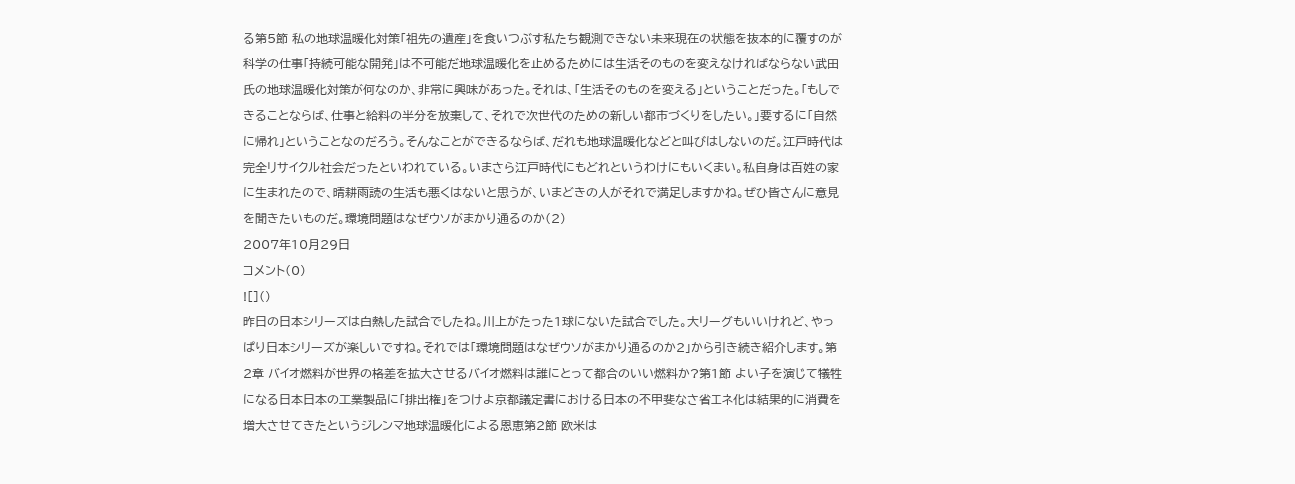る第5節 私の地球温暖化対策「祖先の遺産」を食いつぶす私たち観測できない未来現在の状態を抜本的に覆すのが科学の仕事「持続可能な開発」は不可能だ地球温暖化を止めるためには生活そのものを変えなければならない武田氏の地球温暖化対策が何なのか、非常に興味があった。それは、「生活そのものを変える」ということだった。「もしできることならば、仕事と給料の半分を放棄して、それで次世代のための新しい都市づくりをしたい。」要するに「自然に帰れ」ということなのだろう。そんなことができるならば、だれも地球温暖化などと叫びはしないのだ。江戸時代は完全リサイクル社会だったといわれている。いまさら江戸時代にもどれというわけにもいくまい。私自身は百姓の家に生まれたので、晴耕雨読の生活も悪くはないと思うが、いまどきの人がそれで満足しますかね。ぜひ皆さんに意見を聞きたいものだ。環境問題はなぜウソがまかり通るのか(2)
2007年10月29日
コメント(0)
![]()
昨日の日本シリーズは白熱した試合でしたね。川上がたった1球にないた試合でした。大リーグもいいけれど、やっぱり日本シリーズが楽しいですね。それでは「環境問題はなぜウソがまかり通るのか2」から引き続き紹介します。第2章 バイオ燃料が世界の格差を拡大させるバイオ燃料は誰にとって都合のいい燃料か?第1節 よい子を演じて犠牲になる日本日本の工業製品に「排出権」をつけよ京都議定書における日本の不甲斐なさ省エネ化は結果的に消費を増大させてきたというジレンマ地球温暖化による恩恵第2節 欧米は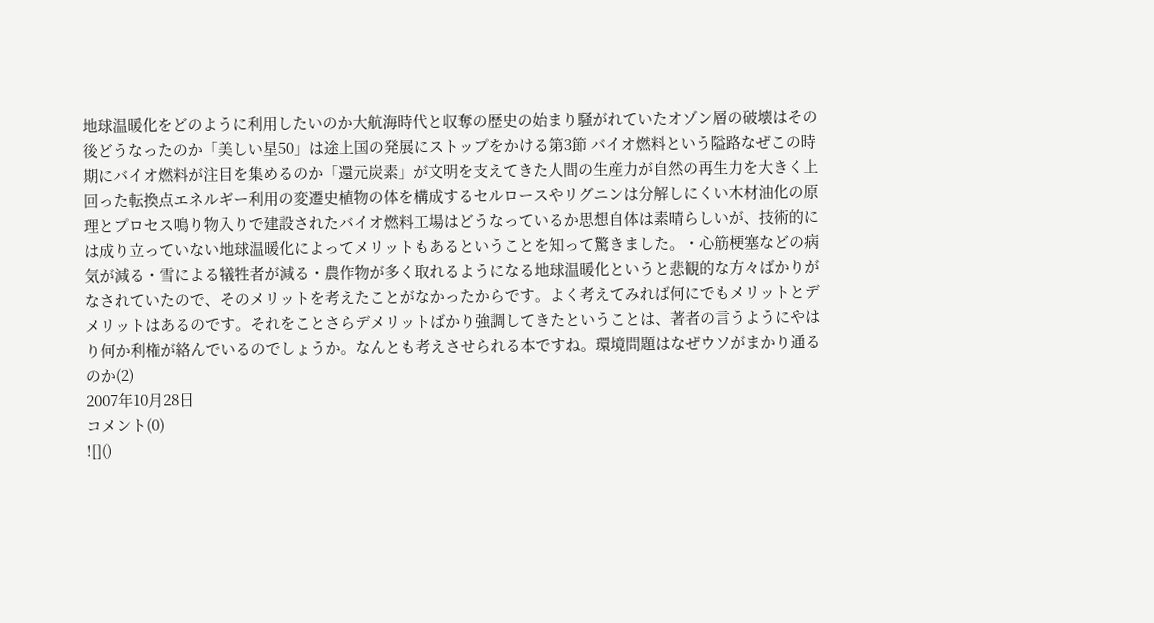地球温暖化をどのように利用したいのか大航海時代と収奪の歴史の始まり騒がれていたオゾン層の破壊はその後どうなったのか「美しい星50」は途上国の発展にストップをかける第3節 バイオ燃料という隘路なぜこの時期にバイオ燃料が注目を集めるのか「還元炭素」が文明を支えてきた人間の生産力が自然の再生力を大きく上回った転換点エネルギー利用の変遷史植物の体を構成するセルロースやリグニンは分解しにくい木材油化の原理とプロセス鳴り物入りで建設されたバイオ燃料工場はどうなっているか思想自体は素晴らしいが、技術的には成り立っていない地球温暖化によってメリットもあるということを知って驚きました。・心筋梗塞などの病気が減る・雪による犠牲者が減る・農作物が多く取れるようになる地球温暖化というと悲観的な方々ばかりがなされていたので、そのメリットを考えたことがなかったからです。よく考えてみれば何にでもメリットとデメリットはあるのです。それをことさらデメリットばかり強調してきたということは、著者の言うようにやはり何か利権が絡んでいるのでしょうか。なんとも考えさせられる本ですね。環境問題はなぜウソがまかり通るのか(2)
2007年10月28日
コメント(0)
![]()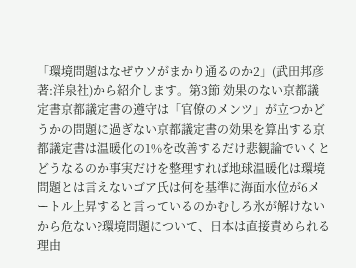「環境問題はなぜウソがまかり通るのか2」(武田邦彦著:洋泉社)から紹介します。第3節 効果のない京都議定書京都議定書の遵守は「官僚のメンツ」が立つかどうかの問題に過ぎない京都議定書の効果を算出する京都議定書は温暖化の1%を改善するだけ悲観論でいくとどうなるのか事実だけを整理すれば地球温暖化は環境問題とは言えないゴア氏は何を基準に海面水位が6メートル上昇すると言っているのかむしろ氷が解けないから危ない?環境問題について、日本は直接責められる理由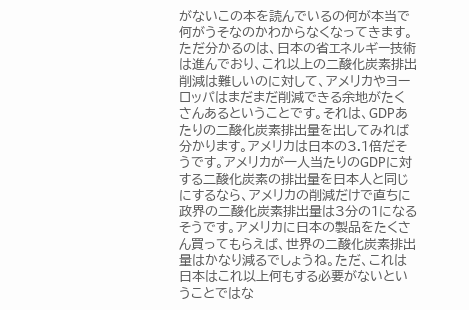がないこの本を読んでいるの何が本当で何がうそなのかわからなくなってきます。ただ分かるのは、日本の省エネルギー技術は進んでおり、これ以上の二酸化炭素排出削減は難しいのに対して、アメリカやヨーロッパはまだまだ削減できる余地がたくさんあるということです。それは、GDPあたりの二酸化炭素排出量を出してみれば分かります。アメリカは日本の3.1倍だそうです。アメリカが一人当たりのGDPに対する二酸化炭素の排出量を日本人と同じにするなら、アメリカの削減だけで直ちに政界の二酸化炭素排出量は3分の1になるそうです。アメリカに日本の製品をたくさん買ってもらえば、世界の二酸化炭素排出量はかなり減るでしょうね。ただ、これは日本はこれ以上何もする必要がないということではな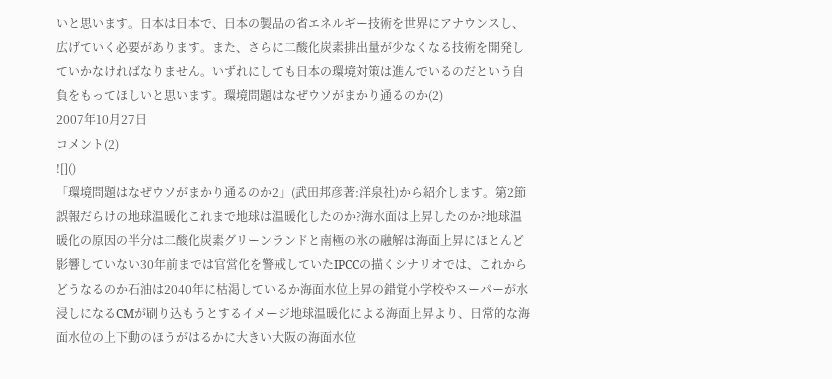いと思います。日本は日本で、日本の製品の省エネルギー技術を世界にアナウンスし、広げていく必要があります。また、さらに二酸化炭素排出量が少なくなる技術を開発していかなければなりません。いずれにしても日本の環境対策は進んでいるのだという自負をもってほしいと思います。環境問題はなぜウソがまかり通るのか(2)
2007年10月27日
コメント(2)
![]()
「環境問題はなぜウソがまかり通るのか2」(武田邦彦著:洋泉社)から紹介します。第2節 誤報だらけの地球温暖化これまで地球は温暖化したのか?海水面は上昇したのか?地球温暖化の原因の半分は二酸化炭素グリーンランドと南極の氷の融解は海面上昇にほとんど影響していない30年前までは官営化を警戒していたIPCCの描くシナリオでは、これからどうなるのか石油は2040年に枯渇しているか海面水位上昇の錯覚小学校やスーパーが水浸しになるCMが刷り込もうとするイメージ地球温暖化による海面上昇より、日常的な海面水位の上下動のほうがはるかに大きい大阪の海面水位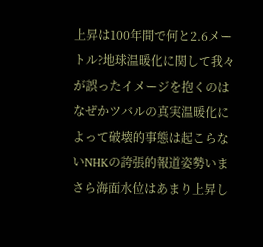上昇は100年間で何と2.6メートル?地球温暖化に関して我々が誤ったイメージを抱くのはなぜかツバルの真実温暖化によって破壊的事態は起こらないNHKの誇張的報道姿勢いまさら海面水位はあまり上昇し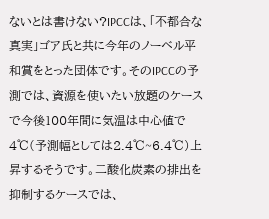ないとは書けない?IPCCは、「不都合な真実」ゴア氏と共に今年のノーベル平和賞をとった団体です。そのIPCCの予測では、資源を使いたい放題のケースで今後100年間に気温は中心値で4℃(予測幅としては2.4℃~6.4℃)上昇するそうです。二酸化炭素の排出を抑制するケースでは、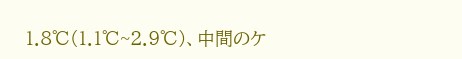1.8℃(1.1℃~2.9℃)、中間のケ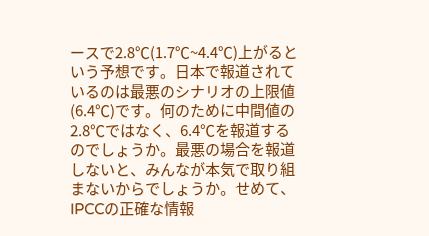ースで2.8℃(1.7℃~4.4℃)上がるという予想です。日本で報道されているのは最悪のシナリオの上限値(6.4℃)です。何のために中間値の2.8℃ではなく、6.4℃を報道するのでしょうか。最悪の場合を報道しないと、みんなが本気で取り組まないからでしょうか。せめて、IPCCの正確な情報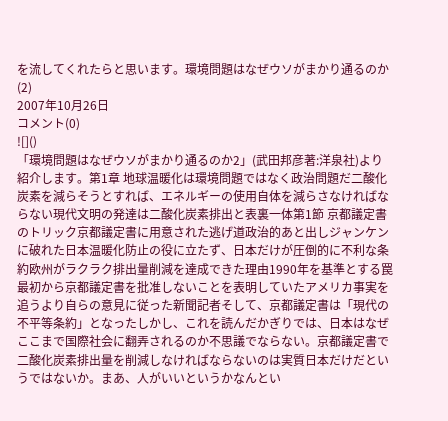を流してくれたらと思います。環境問題はなぜウソがまかり通るのか(2)
2007年10月26日
コメント(0)
![]()
「環境問題はなぜウソがまかり通るのか2」(武田邦彦著:洋泉社)より紹介します。第1章 地球温暖化は環境問題ではなく政治問題だ二酸化炭素を減らそうとすれば、エネルギーの使用自体を減らさなければならない現代文明の発達は二酸化炭素排出と表裏一体第1節 京都議定書のトリック京都議定書に用意された逃げ道政治的あと出しジャンケンに破れた日本温暖化防止の役に立たず、日本だけが圧倒的に不利な条約欧州がラクラク排出量削減を達成できた理由1990年を基準とする罠最初から京都議定書を批准しないことを表明していたアメリカ事実を追うより自らの意見に従った新聞記者そして、京都議定書は「現代の不平等条約」となったしかし、これを読んだかぎりでは、日本はなぜここまで国際社会に翻弄されるのか不思議でならない。京都議定書で二酸化炭素排出量を削減しなければならないのは実質日本だけだというではないか。まあ、人がいいというかなんとい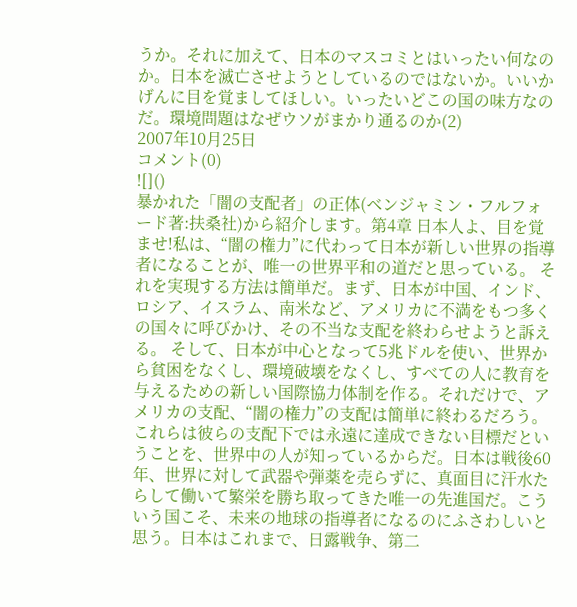うか。それに加えて、日本のマスコミとはいったい何なのか。日本を滅亡させようとしているのではないか。いいかげんに目を覚ましてほしい。いったいどこの国の味方なのだ。環境問題はなぜウソがまかり通るのか(2)
2007年10月25日
コメント(0)
![]()
暴かれた「闇の支配者」の正体(ベンジャミン・フルフォード著:扶桑社)から紹介します。第4章 日本人よ、目を覚ませ!私は、“闇の権力”に代わって日本が新しい世界の指導者になることが、唯一の世界平和の道だと思っている。 それを実現する方法は簡単だ。まず、日本が中国、インド、ロシア、イスラム、南米など、アメリカに不満をもつ多くの国々に呼びかけ、その不当な支配を終わらせようと訴える。 そして、日本が中心となって5兆ドルを使い、世界から貧困をなくし、環境破壊をなくし、すべての人に教育を与えるための新しい国際協力体制を作る。それだけで、アメリカの支配、“闇の権力”の支配は簡単に終わるだろう。これらは彼らの支配下では永遠に達成できない目標だということを、世界中の人が知っているからだ。日本は戦後60年、世界に対して武器や弾薬を売らずに、真面目に汗水たらして働いて繁栄を勝ち取ってきた唯一の先進国だ。こういう国こそ、未来の地球の指導者になるのにふさわしいと思う。日本はこれまで、日露戦争、第二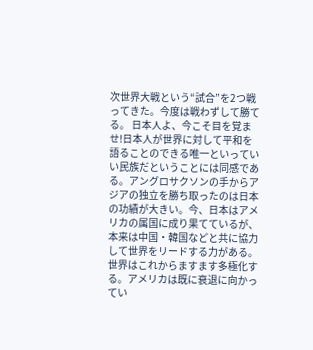次世界大戦という“試合”を2つ戦ってきた。今度は戦わずして勝てる。 日本人よ、今こそ目を覚ませ!日本人が世界に対して平和を語ることのできる唯一といっていい民族だということには同感である。アングロサクソンの手からアジアの独立を勝ち取ったのは日本の功績が大きい。今、日本はアメリカの属国に成り果てているが、本来は中国・韓国などと共に協力して世界をリードする力がある。世界はこれからますます多極化する。アメリカは既に衰退に向かってい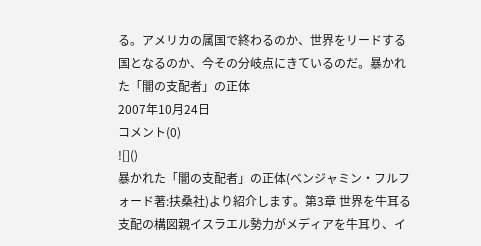る。アメリカの属国で終わるのか、世界をリードする国となるのか、今その分岐点にきているのだ。暴かれた「闇の支配者」の正体
2007年10月24日
コメント(0)
![]()
暴かれた「闇の支配者」の正体(ベンジャミン・フルフォード著:扶桑社)より紹介します。第3章 世界を牛耳る支配の構図親イスラエル勢力がメディアを牛耳り、イ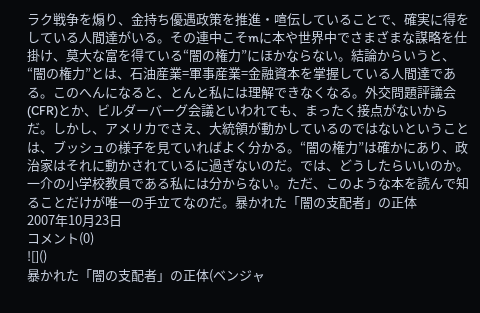ラク戦争を煽り、金持ち優遇政策を推進・喧伝していることで、確実に得をしている人間達がいる。その連中こそmに本や世界中でさまざまな謀略を仕掛け、莫大な富を得ている“闇の権力”にほかならない。結論からいうと、“闇の権力”とは、石油産業=軍事産業=金融資本を掌握している人間達である。このへんになると、とんと私には理解できなくなる。外交問題評議会(CFR)とか、ビルダーバーグ会議といわれても、まったく接点がないからだ。しかし、アメリカでさえ、大統領が動かしているのではないということは、ブッシュの様子を見ていればよく分かる。“闇の権力”は確かにあり、政治家はそれに動かされているに過ぎないのだ。では、どうしたらいいのか。一介の小学校教員である私には分からない。ただ、このような本を読んで知ることだけが唯一の手立てなのだ。暴かれた「闇の支配者」の正体
2007年10月23日
コメント(0)
![]()
暴かれた「闇の支配者」の正体(ベンジャ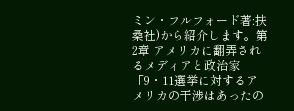ミン・フルフォード著:扶桑社)から紹介します。第2章 アメリカに翻弄されるメディアと政治家「9・11選挙に対するアメリカの干渉はあったの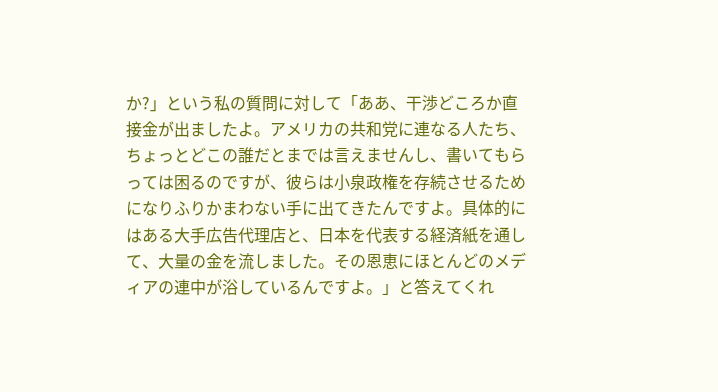か?」という私の質問に対して「ああ、干渉どころか直接金が出ましたよ。アメリカの共和党に連なる人たち、ちょっとどこの誰だとまでは言えませんし、書いてもらっては困るのですが、彼らは小泉政権を存続させるためになりふりかまわない手に出てきたんですよ。具体的にはある大手広告代理店と、日本を代表する経済紙を通して、大量の金を流しました。その恩恵にほとんどのメディアの連中が浴しているんですよ。」と答えてくれ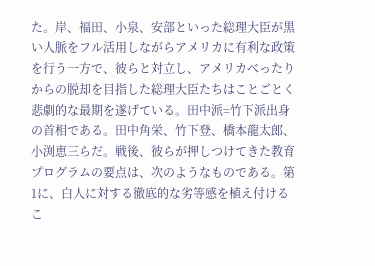た。岸、福田、小泉、安部といった総理大臣が黒い人脈をフル活用しながらアメリカに有利な政策を行う一方で、彼らと対立し、アメリカべったりからの脱却を目指した総理大臣たちはことごとく悲劇的な最期を遂げている。田中派=竹下派出身の首相である。田中角栄、竹下登、橋本龍太郎、小渕恵三らだ。戦後、彼らが押しつけてきた教育プログラムの要点は、次のようなものである。第1に、白人に対する徹底的な劣等感を植え付けるこ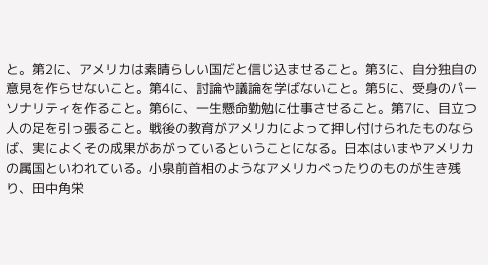と。第2に、アメリカは素晴らしい国だと信じ込ませること。第3に、自分独自の意見を作らせないこと。第4に、討論や議論を学ばないこと。第5に、受身のパーソナリティを作ること。第6に、一生懸命勤勉に仕事させること。第7に、目立つ人の足を引っ張ること。戦後の教育がアメリカによって押し付けられたものならば、実によくその成果があがっているということになる。日本はいまやアメリカの属国といわれている。小泉前首相のようなアメリカべったりのものが生き残り、田中角栄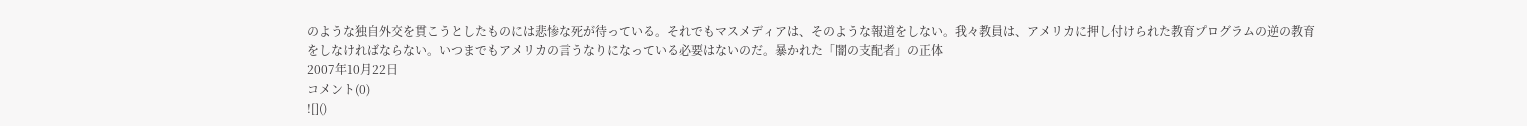のような独自外交を貫こうとしたものには悲惨な死が待っている。それでもマスメディアは、そのような報道をしない。我々教員は、アメリカに押し付けられた教育プログラムの逆の教育をしなければならない。いつまでもアメリカの言うなりになっている必要はないのだ。暴かれた「闇の支配者」の正体
2007年10月22日
コメント(0)
![]()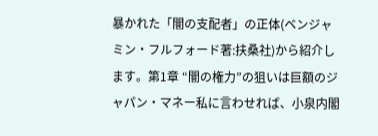暴かれた「闇の支配者」の正体(ベンジャミン・フルフォード著:扶桑社)から紹介します。第1章 “闇の権力”の狙いは巨額のジャパン・マネー私に言わせれば、小泉内閣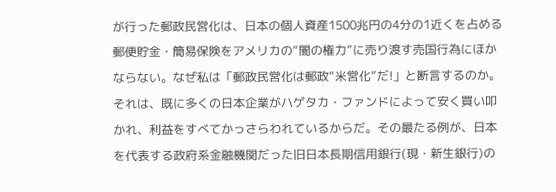が行った郵政民営化は、日本の個人資産1500兆円の4分の1近くを占める郵便貯金・簡易保険をアメリカの“闇の権力”に売り渡す売国行為にほかならない。なぜ私は「郵政民営化は郵政“米営化”だ!」と断言するのか。それは、既に多くの日本企業がハゲタカ・ファンドによって安く買い叩かれ、利益をすべてかっさらわれているからだ。その最たる例が、日本を代表する政府系金融機関だった旧日本長期信用銀行(現・新生銀行)の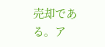売却である。ア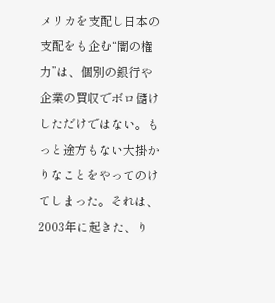メリカを支配し日本の支配をも企む“闇の権力”は、個別の銀行や企業の買収でボロ儲けしただけではない。もっと途方もない大掛かりなことをやってのけてしまった。それは、2003年に起きた、り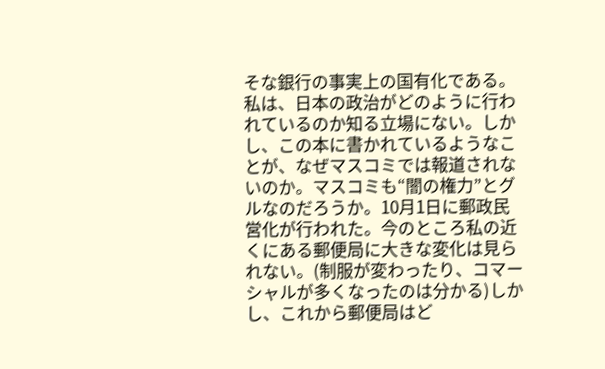そな銀行の事実上の国有化である。私は、日本の政治がどのように行われているのか知る立場にない。しかし、この本に書かれているようなことが、なぜマスコミでは報道されないのか。マスコミも“闇の権力”とグルなのだろうか。10月1日に郵政民営化が行われた。今のところ私の近くにある郵便局に大きな変化は見られない。(制服が変わったり、コマーシャルが多くなったのは分かる)しかし、これから郵便局はど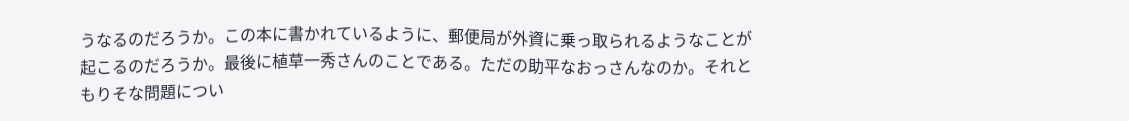うなるのだろうか。この本に書かれているように、郵便局が外資に乗っ取られるようなことが起こるのだろうか。最後に植草一秀さんのことである。ただの助平なおっさんなのか。それともりそな問題につい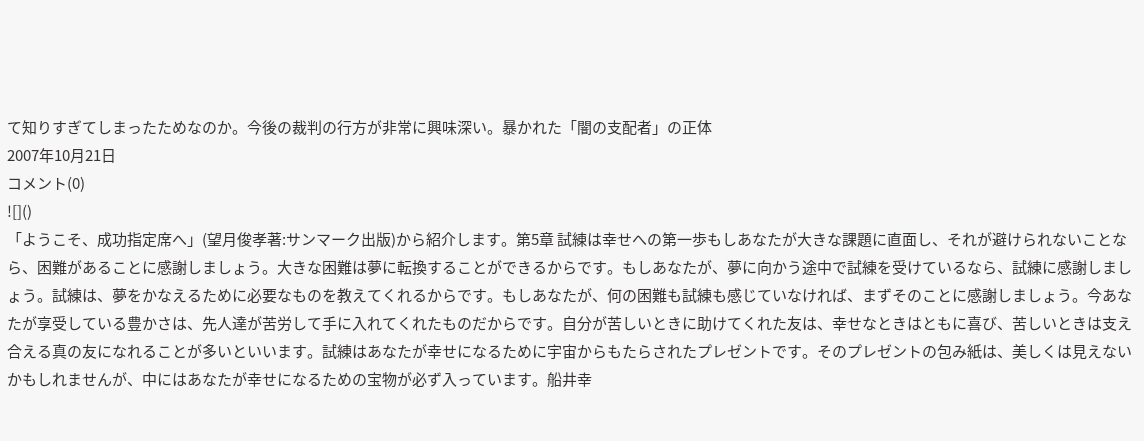て知りすぎてしまったためなのか。今後の裁判の行方が非常に興味深い。暴かれた「闇の支配者」の正体
2007年10月21日
コメント(0)
![]()
「ようこそ、成功指定席へ」(望月俊孝著:サンマーク出版)から紹介します。第5章 試練は幸せへの第一歩もしあなたが大きな課題に直面し、それが避けられないことなら、困難があることに感謝しましょう。大きな困難は夢に転換することができるからです。もしあなたが、夢に向かう途中で試練を受けているなら、試練に感謝しましょう。試練は、夢をかなえるために必要なものを教えてくれるからです。もしあなたが、何の困難も試練も感じていなければ、まずそのことに感謝しましょう。今あなたが享受している豊かさは、先人達が苦労して手に入れてくれたものだからです。自分が苦しいときに助けてくれた友は、幸せなときはともに喜び、苦しいときは支え合える真の友になれることが多いといいます。試練はあなたが幸せになるために宇宙からもたらされたプレゼントです。そのプレゼントの包み紙は、美しくは見えないかもしれませんが、中にはあなたが幸せになるための宝物が必ず入っています。船井幸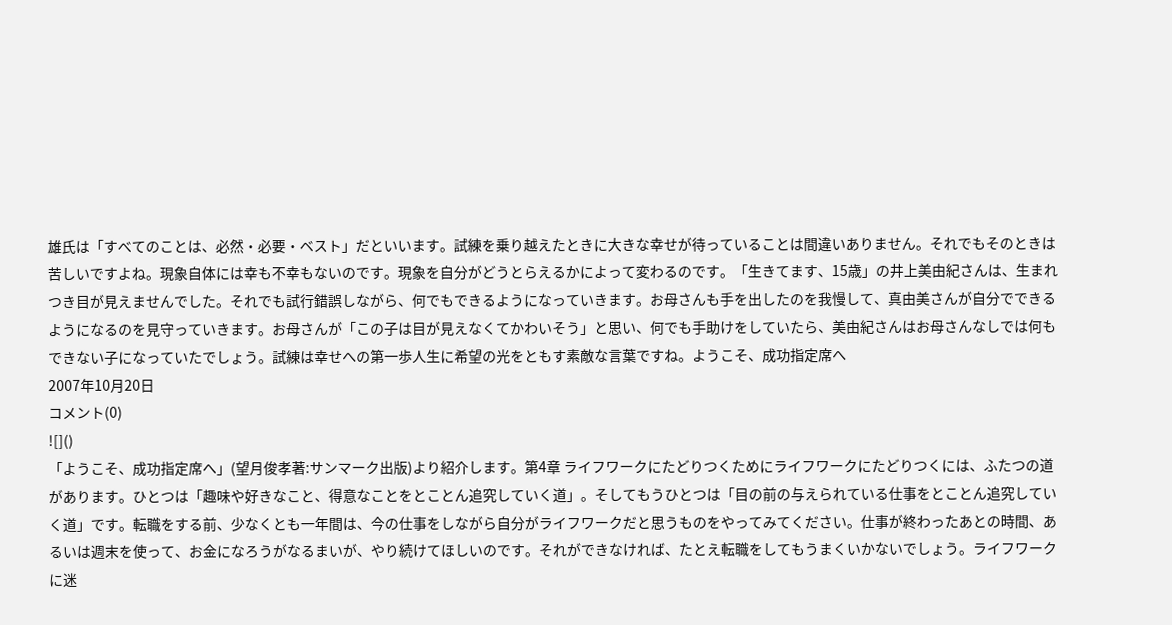雄氏は「すべてのことは、必然・必要・ベスト」だといいます。試練を乗り越えたときに大きな幸せが待っていることは間違いありません。それでもそのときは苦しいですよね。現象自体には幸も不幸もないのです。現象を自分がどうとらえるかによって変わるのです。「生きてます、15歳」の井上美由紀さんは、生まれつき目が見えませんでした。それでも試行錯誤しながら、何でもできるようになっていきます。お母さんも手を出したのを我慢して、真由美さんが自分でできるようになるのを見守っていきます。お母さんが「この子は目が見えなくてかわいそう」と思い、何でも手助けをしていたら、美由紀さんはお母さんなしでは何もできない子になっていたでしょう。試練は幸せへの第一歩人生に希望の光をともす素敵な言葉ですね。ようこそ、成功指定席へ
2007年10月20日
コメント(0)
![]()
「ようこそ、成功指定席へ」(望月俊孝著:サンマーク出版)より紹介します。第4章 ライフワークにたどりつくためにライフワークにたどりつくには、ふたつの道があります。ひとつは「趣味や好きなこと、得意なことをとことん追究していく道」。そしてもうひとつは「目の前の与えられている仕事をとことん追究していく道」です。転職をする前、少なくとも一年間は、今の仕事をしながら自分がライフワークだと思うものをやってみてください。仕事が終わったあとの時間、あるいは週末を使って、お金になろうがなるまいが、やり続けてほしいのです。それができなければ、たとえ転職をしてもうまくいかないでしょう。ライフワークに迷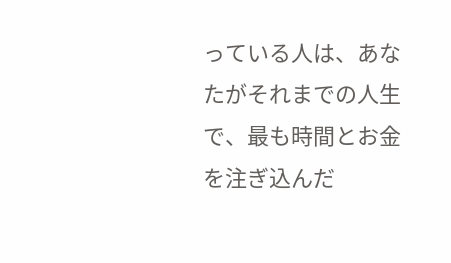っている人は、あなたがそれまでの人生で、最も時間とお金を注ぎ込んだ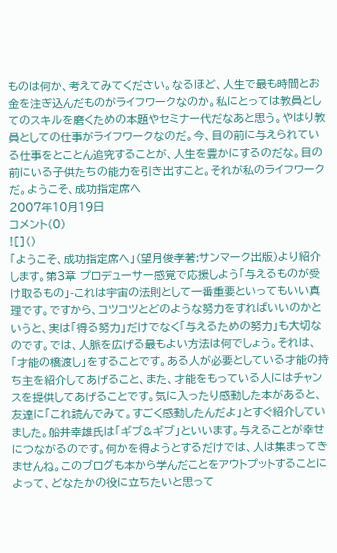ものは何か、考えてみてください。なるほど、人生で最も時間とお金を注ぎ込んだものがライフワークなのか。私にとっては教員としてのスキルを磨くための本題やセミナー代だなあと思う。やはり教員としての仕事がライフワークなのだ。今、目の前に与えられている仕事をとことん追究することが、人生を豊かにするのだな。目の前にいる子供たちの能力を引き出すこと。それが私のライフワークだ。ようこそ、成功指定席へ
2007年10月19日
コメント(0)
![]()
「ようこそ、成功指定席へ」(望月俊孝著:サンマーク出版)より紹介します。第3章 プロデューサー感覚で応援しよう「与えるものが受け取るもの」-これは宇宙の法則として一番重要といってもいい真理です。ですから、コツコツとどのような努力をすればいいのかというと、実は「得る努力」だけでなく「与えるための努力」も大切なのです。では、人脈を広げる最もよい方法は何でしょう。それは、「才能の橋渡し」をすることです。ある人が必要としている才能の持ち主を紹介してあげること、また、才能をもっている人にはチャンスを提供してあげることです。気に入ったり感動した本があると、友達に「これ読んでみて。すごく感動したんだよ」とすぐ紹介していました。船井幸雄氏は「ギブ&ギブ」といいます。与えることが幸せにつながるのです。何かを得ようとするだけでは、人は集まってきませんね。このブログも本から学んだことをアウトプットすることによって、どなたかの役に立ちたいと思って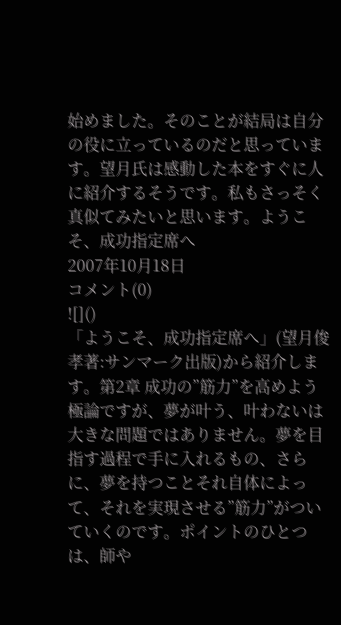始めました。そのことが結局は自分の役に立っているのだと思っています。望月氏は感動した本をすぐに人に紹介するそうです。私もさっそく真似てみたいと思います。ようこそ、成功指定席へ
2007年10月18日
コメント(0)
![]()
「ようこそ、成功指定席へ」(望月俊孝著:サンマーク出版)から紹介します。第2章 成功の”筋力”を高めよう極論ですが、夢が叶う、叶わないは大きな問題ではありません。夢を目指す過程で手に入れるもの、さらに、夢を持つことそれ自体によって、それを実現させる”筋力”がついていくのです。ポイントのひとつは、師や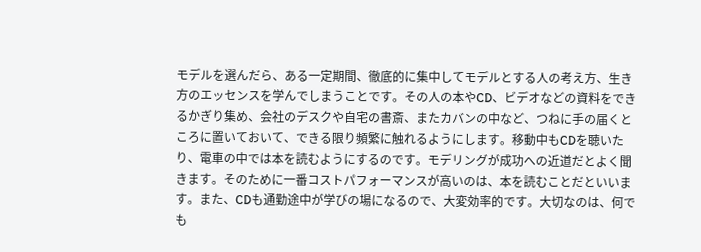モデルを選んだら、ある一定期間、徹底的に集中してモデルとする人の考え方、生き方のエッセンスを学んでしまうことです。その人の本やCD、ビデオなどの資料をできるかぎり集め、会社のデスクや自宅の書斎、またカバンの中など、つねに手の届くところに置いておいて、できる限り頻繁に触れるようにします。移動中もCDを聴いたり、電車の中では本を読むようにするのです。モデリングが成功への近道だとよく聞きます。そのために一番コストパフォーマンスが高いのは、本を読むことだといいます。また、CDも通勤途中が学びの場になるので、大変効率的です。大切なのは、何でも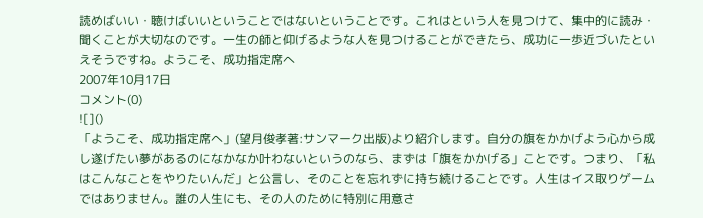読めばいい・聴けばいいということではないということです。これはという人を見つけて、集中的に読み・聞くことが大切なのです。一生の師と仰げるような人を見つけることができたら、成功に一歩近づいたといえそうですね。ようこそ、成功指定席へ
2007年10月17日
コメント(0)
![]()
「ようこそ、成功指定席へ」(望月俊孝著:サンマーク出版)より紹介します。自分の旗をかかげよう心から成し遂げたい夢があるのになかなか叶わないというのなら、まずは「旗をかかげる」ことです。つまり、「私はこんなことをやりたいんだ」と公言し、そのことを忘れずに持ち続けることです。人生はイス取りゲームではありません。誰の人生にも、その人のために特別に用意さ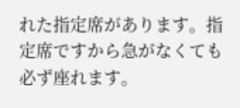れた指定席があります。指定席ですから急がなくても必ず座れます。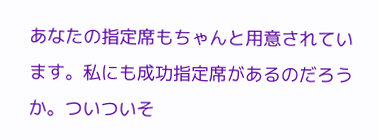あなたの指定席もちゃんと用意されています。私にも成功指定席があるのだろうか。ついついそ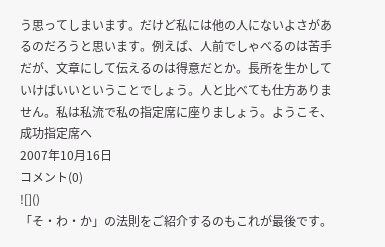う思ってしまいます。だけど私には他の人にないよさがあるのだろうと思います。例えば、人前でしゃべるのは苦手だが、文章にして伝えるのは得意だとか。長所を生かしていけばいいということでしょう。人と比べても仕方ありません。私は私流で私の指定席に座りましょう。ようこそ、成功指定席へ
2007年10月16日
コメント(0)
![]()
「そ・わ・か」の法則をご紹介するのもこれが最後です。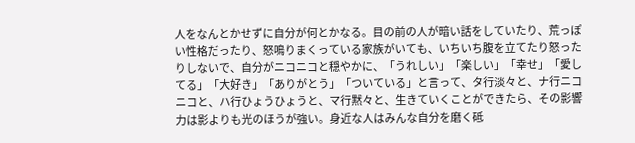人をなんとかせずに自分が何とかなる。目の前の人が暗い話をしていたり、荒っぽい性格だったり、怒鳴りまくっている家族がいても、いちいち腹を立てたり怒ったりしないで、自分がニコニコと穏やかに、「うれしい」「楽しい」「幸せ」「愛してる」「大好き」「ありがとう」「ついている」と言って、タ行淡々と、ナ行ニコニコと、ハ行ひょうひょうと、マ行黙々と、生きていくことができたら、その影響力は影よりも光のほうが強い。身近な人はみんな自分を磨く砥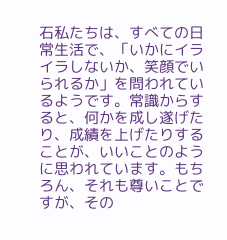石私たちは、すべての日常生活で、「いかにイライラしないか、笑顔でいられるか」を問われているようです。常識からすると、何かを成し遂げたり、成績を上げたりすることが、いいことのように思われています。もちろん、それも尊いことですが、その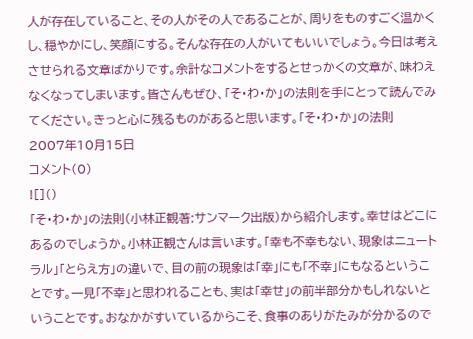人が存在していること、その人がその人であることが、周りをものすごく温かくし、穏やかにし、笑顔にする。そんな存在の人がいてもいいでしょう。今日は考えさせられる文章ばかりです。余計なコメントをするとせっかくの文章が、味わえなくなってしまいます。皆さんもぜひ、「そ・わ・か」の法則を手にとって読んでみてください。きっと心に残るものがあると思います。「そ・わ・か」の法則
2007年10月15日
コメント(0)
![]()
「そ・わ・か」の法則(小林正観著:サンマーク出版)から紹介します。幸せはどこにあるのでしょうか。小林正観さんは言います。「幸も不幸もない、現象はニュートラル」「とらえ方」の違いで、目の前の現象は「幸」にも「不幸」にもなるということです。一見「不幸」と思われることも、実は「幸せ」の前半部分かもしれないということです。おなかがすいているからこそ、食事のありがたみが分かるので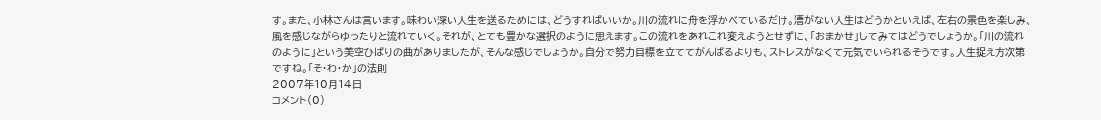す。また、小林さんは言います。味わい深い人生を送るためには、どうすればいいか。川の流れに舟を浮かべているだけ。漕がない人生はどうかといえば、左右の景色を楽しみ、風を感じながらゆったりと流れていく。それが、とても豊かな選択のように思えます。この流れをあれこれ変えようとせずに、「おまかせ」してみてはどうでしょうか。「川の流れのように」という美空ひばりの曲がありましたが、そんな感じでしょうか。自分で努力目標を立ててがんばるよりも、ストレスがなくて元気でいられるそうです。人生捉え方次第ですね。「そ・わ・か」の法則
2007年10月14日
コメント(0)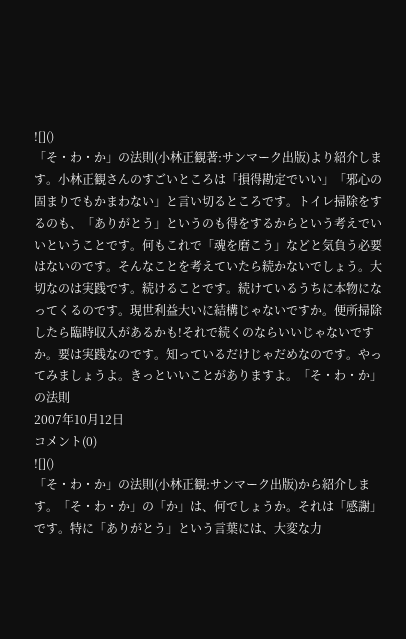![]()
「そ・わ・か」の法則(小林正観著:サンマーク出版)より紹介します。小林正観さんのすごいところは「損得勘定でいい」「邪心の固まりでもかまわない」と言い切るところです。トイレ掃除をするのも、「ありがとう」というのも得をするからという考えでいいということです。何もこれで「魂を磨こう」などと気負う必要はないのです。そんなことを考えていたら続かないでしょう。大切なのは実践です。続けることです。続けているうちに本物になってくるのです。現世利益大いに結構じゃないですか。便所掃除したら臨時収入があるかも!それで続くのならいいじゃないですか。要は実践なのです。知っているだけじゃだめなのです。やってみましょうよ。きっといいことがありますよ。「そ・わ・か」の法則
2007年10月12日
コメント(0)
![]()
「そ・わ・か」の法則(小林正観:サンマーク出版)から紹介します。「そ・わ・か」の「か」は、何でしょうか。それは「感謝」です。特に「ありがとう」という言葉には、大変な力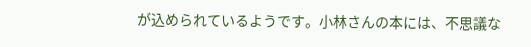が込められているようです。小林さんの本には、不思議な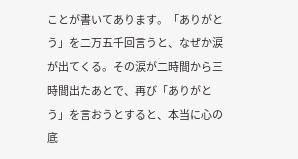ことが書いてあります。「ありがとう」を二万五千回言うと、なぜか涙が出てくる。その涙が二時間から三時間出たあとで、再び「ありがとう」を言おうとすると、本当に心の底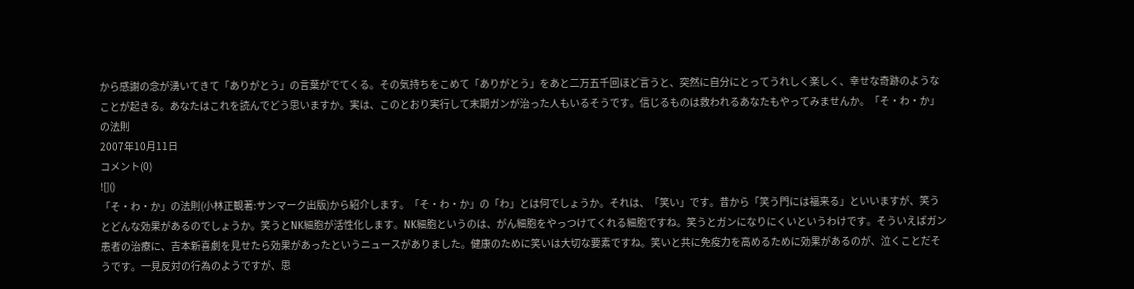から感謝の念が湧いてきて「ありがとう」の言葉がでてくる。その気持ちをこめて「ありがとう」をあと二万五千回ほど言うと、突然に自分にとってうれしく楽しく、幸せな奇跡のようなことが起きる。あなたはこれを読んでどう思いますか。実は、このとおり実行して末期ガンが治った人もいるそうです。信じるものは救われるあなたもやってみませんか。「そ・わ・か」の法則
2007年10月11日
コメント(0)
![]()
「そ・わ・か」の法則(小林正観著:サンマーク出版)から紹介します。「そ・わ・か」の「わ」とは何でしょうか。それは、「笑い」です。昔から「笑う門には福来る」といいますが、笑うとどんな効果があるのでしょうか。笑うとNK細胞が活性化します。NK細胞というのは、がん細胞をやっつけてくれる細胞ですね。笑うとガンになりにくいというわけです。そういえばガン患者の治療に、吉本新喜劇を見せたら効果があったというニュースがありました。健康のために笑いは大切な要素ですね。笑いと共に免疫力を高めるために効果があるのが、泣くことだそうです。一見反対の行為のようですが、思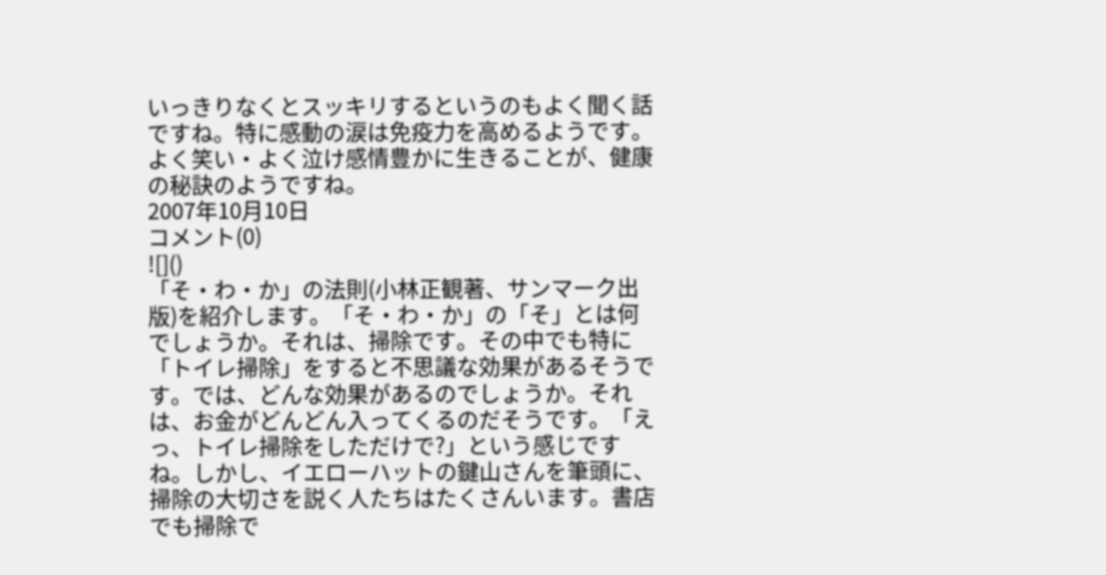いっきりなくとスッキリするというのもよく聞く話ですね。特に感動の涙は免疫力を高めるようです。よく笑い・よく泣け感情豊かに生きることが、健康の秘訣のようですね。
2007年10月10日
コメント(0)
![]()
「そ・わ・か」の法則(小林正観著、サンマーク出版)を紹介します。「そ・わ・か」の「そ」とは何でしょうか。それは、掃除です。その中でも特に「トイレ掃除」をすると不思議な効果があるそうです。では、どんな効果があるのでしょうか。それは、お金がどんどん入ってくるのだそうです。「えっ、トイレ掃除をしただけで?」という感じですね。しかし、イエローハットの鍵山さんを筆頭に、掃除の大切さを説く人たちはたくさんいます。書店でも掃除で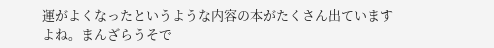運がよくなったというような内容の本がたくさん出ていますよね。まんざらうそで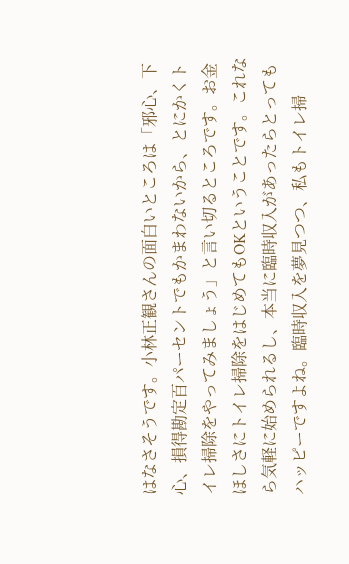はなさそうです。小林正観さんの面白いところは「邪心、下心、損得勘定百パーセントでもかまわないから、とにかくトイレ掃除をやってみましょう」と言い切るところです。お金ほしさにトイレ掃除をはじめてもOKということです。これなら気軽に始められるし、本当に臨時収入があったらとってもハッピーですよね。臨時収入を夢見つつ、私もトイレ掃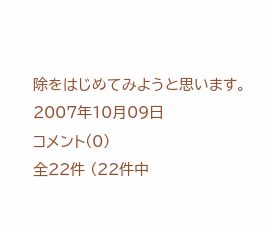除をはじめてみようと思います。
2007年10月09日
コメント(0)
全22件 (22件中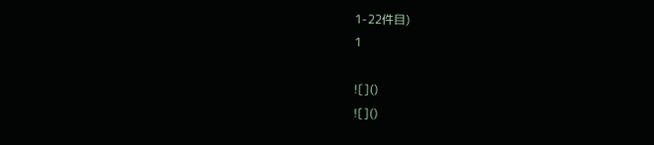1-22件目)
1

![]()
![]()